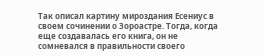Так описал картину мироздания Есениус в своем сочинении о Зороастре. Тогда, когда еще создавалась его книга, он не сомневался в правильности своего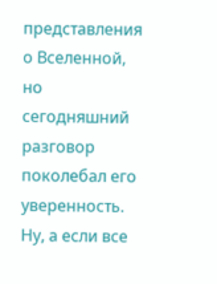представления о Вселенной, но сегодняшний разговор поколебал его уверенность. Ну, а если все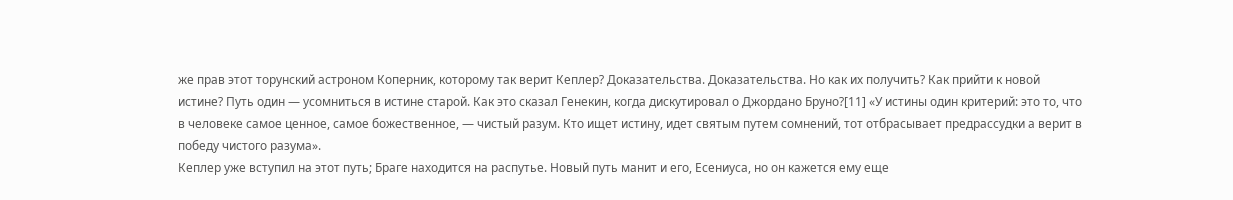же прав этот торунский астроном Коперник, которому так верит Кеплер? Доказательства. Доказательства. Но как их получить? Как прийти к новой истине? Путь один — усомниться в истине старой. Как это сказал Генекин, когда дискутировал о Джордано Бруно?[11] «У истины один критерий: это то, что в человеке самое ценное, самое божественное, — чистый разум. Кто ищет истину, идет святым путем сомнений, тот отбрасывает предрассудки а верит в победу чистого разума».
Кеплер уже вступил на этот путь; Браге находится на распутье. Новый путь манит и его, Есениуса, но он кажется ему еще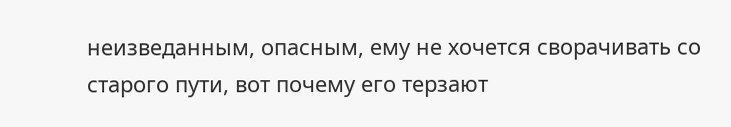неизведанным, опасным, ему не хочется сворачивать со старого пути, вот почему его терзают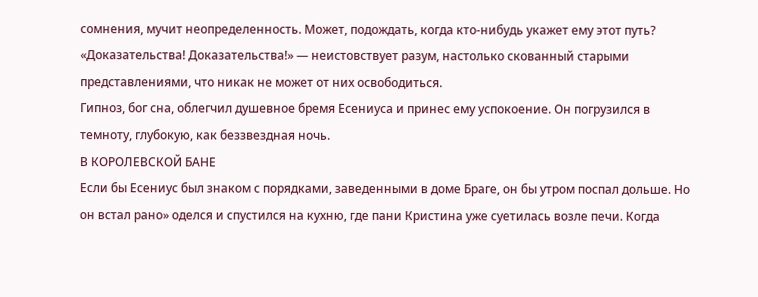сомнения, мучит неопределенность. Может, подождать, когда кто-нибудь укажет ему этот путь?
«Доказательства! Доказательства!» — неистовствует разум, настолько скованный старыми представлениями, что никак не может от них освободиться.
Гипноз, бог сна, облегчил душевное бремя Есениуса и принес ему успокоение. Он погрузился в темноту, глубокую, как беззвездная ночь.
В КОРОЛЕВСКОЙ БАНЕ
Если бы Есениус был знаком с порядками, заведенными в доме Браге, он бы утром поспал дольше. Но он встал рано» оделся и спустился на кухню, где пани Кристина уже суетилась возле печи. Когда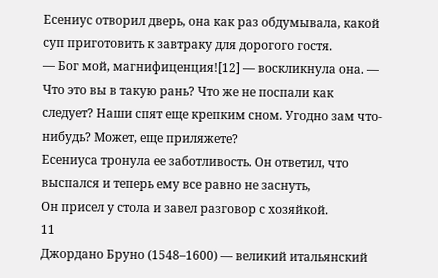Есениус отворил дверь, она как раз обдумывала, какой суп приготовить к завтраку для дорогого гостя.
— Бог мой, магнифиценция![12] — воскликнула она. — Что это вы в такую рань? Что же не поспали как следует? Наши спят еще крепким сном. Угодно зам что-нибудь? Может, еще приляжете?
Есениуса тронула ее заботливость. Он ответил, что выспался и теперь ему все равно не заснуть,
Он присел у стола и завел разговор с хозяйкой.
11
Джордано Бруно (1548–1600) — великий итальянский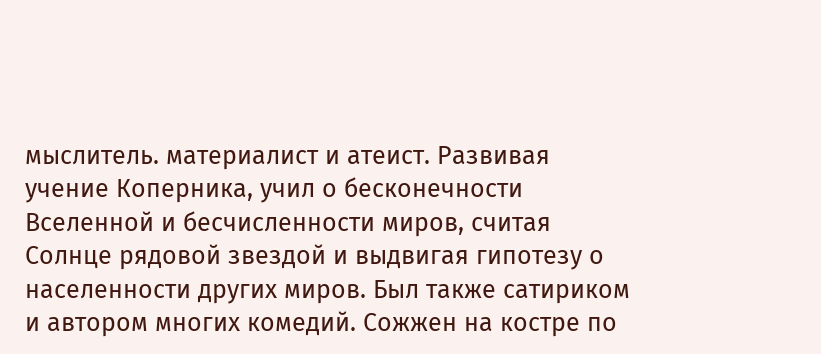мыслитель. материалист и атеист. Развивая учение Коперника, учил о бесконечности Вселенной и бесчисленности миров, считая Солнце рядовой звездой и выдвигая гипотезу о населенности других миров. Был также сатириком и автором многих комедий. Сожжен на костре по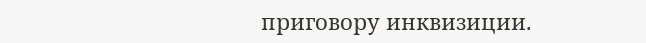приговору инквизиции.